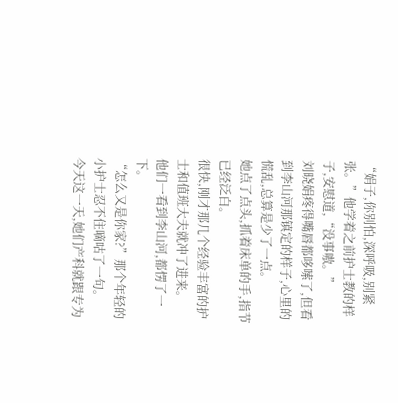“娟子,你别怕,深呼吸,别紧张。”他学着之前护士教的样子,安慰道,“没事嗷。”
刘晓娟疼得嘴唇都哆嗦了,但看到李山河那镇定的样子,心里的慌乱,总算是少了一点。
她点了点头,抓着床单的手,指节已经泛白。
很快,刚才那几个经验丰富的护士和值班大夫就冲了进来。
他们一看到李山河,都愣了一下。
“怎么又是你家?”那个年轻的小护士忍不住嘀咕了一句。
今天这一天,她们产科就跟专为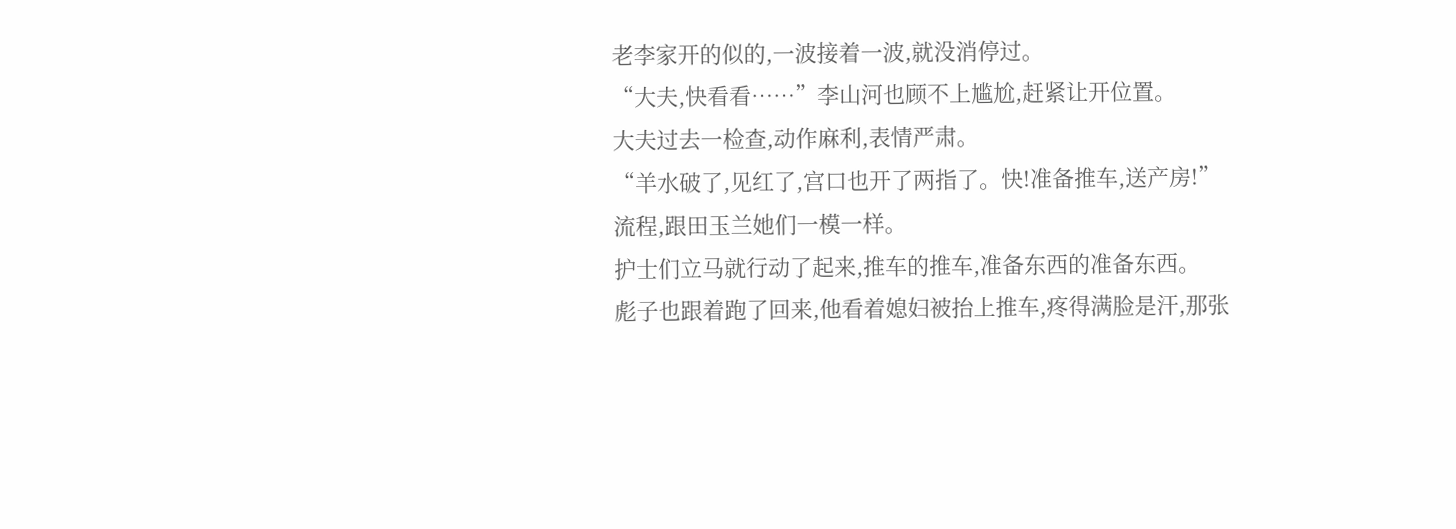老李家开的似的,一波接着一波,就没消停过。
“大夫,快看看……”李山河也顾不上尴尬,赶紧让开位置。
大夫过去一检查,动作麻利,表情严肃。
“羊水破了,见红了,宫口也开了两指了。快!准备推车,送产房!”
流程,跟田玉兰她们一模一样。
护士们立马就行动了起来,推车的推车,准备东西的准备东西。
彪子也跟着跑了回来,他看着媳妇被抬上推车,疼得满脸是汗,那张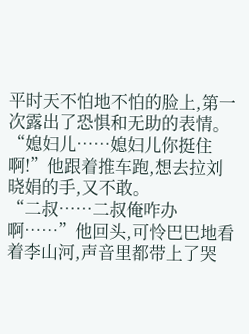平时天不怕地不怕的脸上,第一次露出了恐惧和无助的表情。
“媳妇儿……媳妇儿你挺住啊!”他跟着推车跑,想去拉刘晓娟的手,又不敢。
“二叔……二叔俺咋办啊……”他回头,可怜巴巴地看着李山河,声音里都带上了哭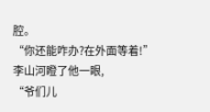腔。
“你还能咋办?在外面等着!”
李山河瞪了他一眼,
“爷们儿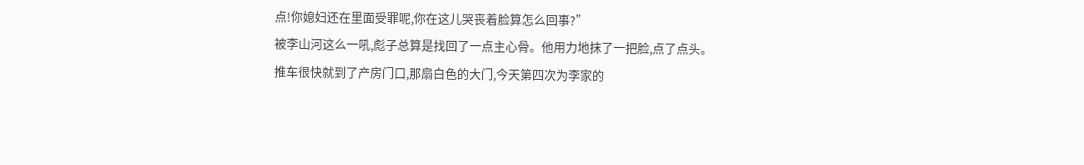点!你媳妇还在里面受罪呢,你在这儿哭丧着脸算怎么回事?”
被李山河这么一吼,彪子总算是找回了一点主心骨。他用力地抹了一把脸,点了点头。
推车很快就到了产房门口,那扇白色的大门,今天第四次为李家的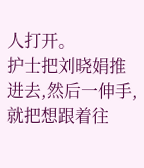人打开。
护士把刘晓娟推进去,然后一伸手,就把想跟着往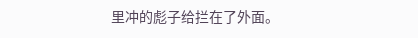里冲的彪子给拦在了外面。